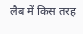लैब में किस तरह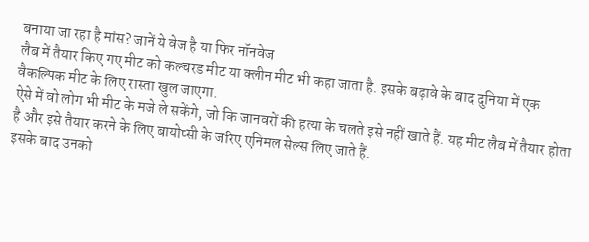बनाया जा रहा है मांस? जानें ये वेज है या फिर नॉनवेज
लैब में तैयार किए गए मीट को कल्चरड मीट या क्लीन मीट भी कहा जाता है. इसके बढ़ावे के बाद दुनिया में एक वैकल्पिक मीट के लिए रास्ता खुल जाएगा.
ऐसे में वो लोग भी मीट के मजे ले सकेंगे, जो कि जानवरों की हत्या के चलते इसे नहीं खाते हैं. यह मीट लैब में तैयार होता है और इसे तैयार करने के लिए बायोप्सी के जरिए एनिमल सेल्स लिए जाते हैं.
इसके बाद उनको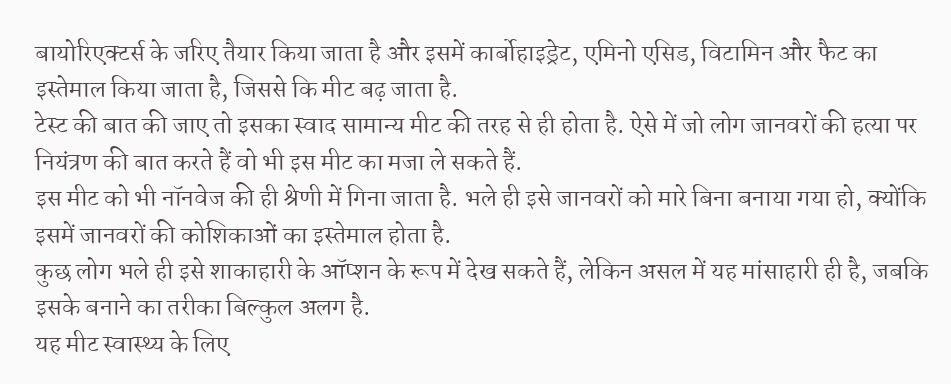बायोरिएक्टर्स के जरिए तैयार किया जाता है और इसमें कार्बोहाइड्रेट, एमिनो एसिड, विटामिन और फैट का इस्तेमाल किया जाता है, जिससे कि मीट बढ़ जाता है.
टेस्ट की बात की जाए तो इसका स्वाद सामान्य मीट की तरह से ही होता है. ऐसे में जो लोग जानवरों की हत्या पर नियंत्रण की बात करते हैं वो भी इस मीट का मजा ले सकते हैं.
इस मीट को भी नॉनवेज की ही श्रेणी में गिना जाता है. भले ही इसे जानवरों को मारे बिना बनाया गया हो, क्योंकि इसमें जानवरों की कोशिकाओं का इस्तेमाल होता है.
कुछ लोग भले ही इसे शाकाहारी के ऑप्शन के रूप में देख सकते हैं, लेकिन असल में यह मांसाहारी ही है, जबकि इसके बनाने का तरीका बिल्कुल अलग है.
यह मीट स्वास्थ्य के लिए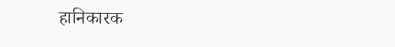हानिकारक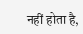नहीं होता है,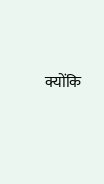क्योंकि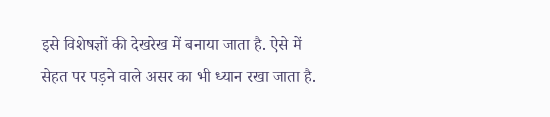इसे विशेषज्ञों की देखरेख में बनाया जाता है. ऐसे में सेहत पर पड़ने वाले असर का भी ध्यान रखा जाता है.